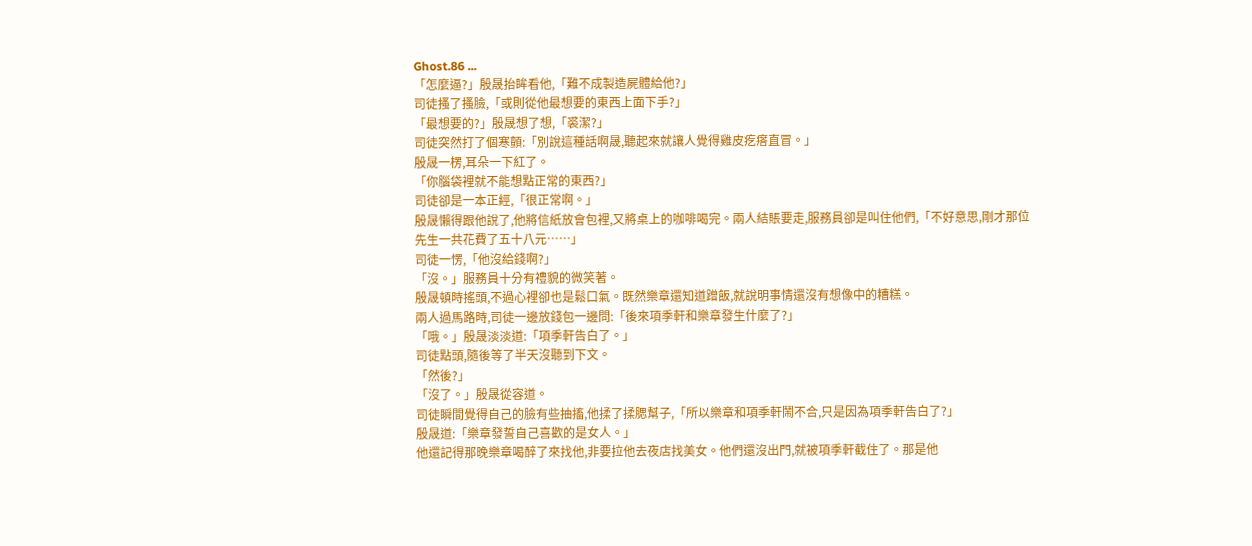Ghost.86 ...
「怎麼逼?」殷晟抬眸看他,「難不成製造屍體給他?」
司徒搔了搔臉,「或則從他最想要的東西上面下手?」
「最想要的?」殷晟想了想,「裘潔?」
司徒突然打了個寒顫:「別說這種話啊晟,聽起來就讓人覺得雞皮疙瘩直冒。」
殷晟一楞,耳朵一下紅了。
「你腦袋裡就不能想點正常的東西?」
司徒卻是一本正經,「很正常啊。」
殷晟懶得跟他說了,他將信紙放會包裡,又將桌上的咖啡喝完。兩人結賬要走,服務員卻是叫住他們,「不好意思,剛才那位先生一共花費了五十八元……」
司徒一愣,「他沒給錢啊?」
「沒。」服務員十分有禮貌的微笑著。
殷晟頓時搖頭,不過心裡卻也是鬆口氣。既然樂章還知道蹭飯,就說明事情還沒有想像中的糟糕。
兩人過馬路時,司徒一邊放錢包一邊問:「後來項季軒和樂章發生什麼了?」
「哦。」殷晟淡淡道:「項季軒告白了。」
司徒點頭,隨後等了半天沒聽到下文。
「然後?」
「沒了。」殷晟從容道。
司徒瞬間覺得自己的臉有些抽搐,他揉了揉腮幫子,「所以樂章和項季軒鬧不合,只是因為項季軒告白了?」
殷晟道:「樂章發誓自己喜歡的是女人。」
他還記得那晚樂章喝醉了來找他,非要拉他去夜店找美女。他們還沒出門,就被項季軒截住了。那是他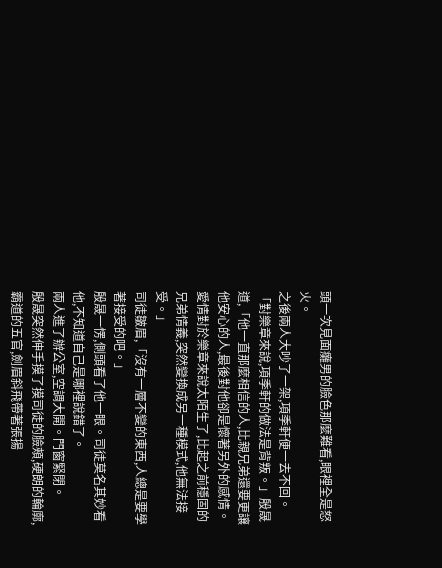頭一次見面癱男的臉色那麼難看,眼裡全是怒火。
之後兩人大吵了一架,項季軒便一去不回。
「對樂章來說,項季軒的做法是背叛。」殷晟道,「他一直那麼相信的人,比親兄弟還要更讓他安心的人,最後對他卻是懷著另外的感情。愛情對於樂章來說太陌生了,比起之前穩固的兄弟情義,突然變換成另一種模式,他無法接受。」
司徒皺眉,「沒有一層不變的東西,人總是要學著接受的吧。」
殷晟一愣,側頭看了他一眼。司徒莫名其妙看他,不知道自己是哪裡說錯了。
兩人進了辦公室,空調大開。門窗緊閉。
殷晟突然伸手摸了摸司徒的臉頰,硬朗的輪廓,霸道的五官,劍眉斜飛帶著張揚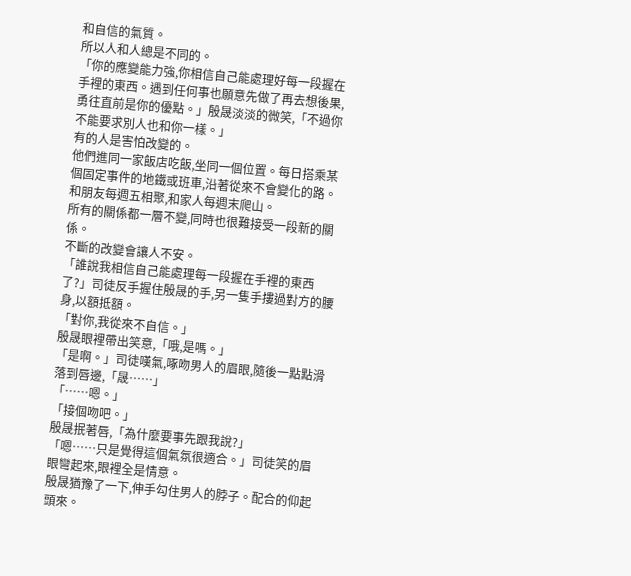和自信的氣質。
所以人和人總是不同的。
「你的應變能力強,你相信自己能處理好每一段握在手裡的東西。遇到任何事也願意先做了再去想後果,勇往直前是你的優點。」殷晟淡淡的微笑,「不過你不能要求別人也和你一樣。」
有的人是害怕改變的。
他們進同一家飯店吃飯,坐同一個位置。每日搭乘某個固定事件的地鐵或班車,沿著從來不會變化的路。
和朋友每週五相聚,和家人每週末爬山。
所有的關係都一層不變,同時也很難接受一段新的關係。
不斷的改變會讓人不安。
「誰說我相信自己能處理每一段握在手裡的東西了?」司徒反手握住殷晟的手,另一隻手摟過對方的腰身,以額抵額。
「對你,我從來不自信。」
殷晟眼裡帶出笑意,「哦,是嗎。」
「是啊。」司徒嘆氣,啄吻男人的眉眼,隨後一點點滑落到唇邊,「晟……」
「……嗯。」
「接個吻吧。」
殷晟抿著唇,「為什麼要事先跟我說?」
「嗯……只是覺得這個氣氛很適合。」司徒笑的眉眼彎起來,眼裡全是情意。
殷晟猶豫了一下,伸手勾住男人的脖子。配合的仰起頭來。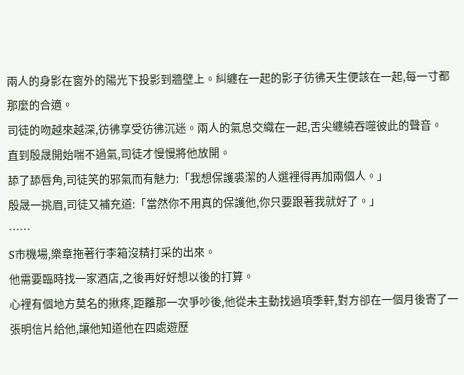兩人的身影在窗外的陽光下投影到牆壁上。糾纏在一起的影子彷彿天生便該在一起,每一寸都那麼的合適。
司徒的吻越來越深,彷彿享受彷彿沉迷。兩人的氣息交織在一起,舌尖纏繞吞噬彼此的聲音。
直到殷晟開始喘不過氣,司徒才慢慢將他放開。
舔了舔唇角,司徒笑的邪氣而有魅力:「我想保護裘潔的人選裡得再加兩個人。」
殷晟一挑眉,司徒又補充道:「當然你不用真的保護他,你只要跟著我就好了。」
……
S市機場,樂章拖著行李箱沒精打采的出來。
他需要臨時找一家酒店,之後再好好想以後的打算。
心裡有個地方莫名的揪疼,距離那一次爭吵後,他從未主動找過項季軒,對方卻在一個月後寄了一張明信片給他,讓他知道他在四處遊歷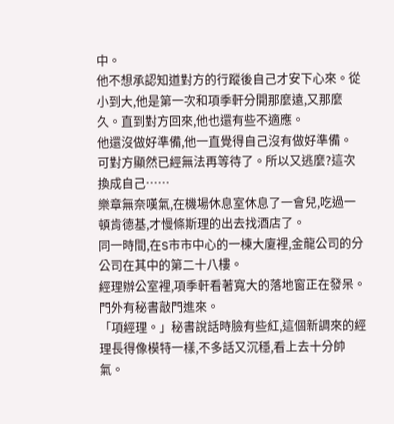中。
他不想承認知道對方的行蹤後自己才安下心來。從小到大,他是第一次和項季軒分開那麼遠,又那麼久。直到對方回來,他也還有些不適應。
他還沒做好準備,他一直覺得自己沒有做好準備。
可對方顯然已經無法再等待了。所以又逃麼?這次換成自己……
樂章無奈嘆氣,在機場休息室休息了一會兒,吃過一頓肯德基,才慢條斯理的出去找酒店了。
同一時間,在S市市中心的一棟大廈裡,金龍公司的分公司在其中的第二十八樓。
經理辦公室裡,項季軒看著寬大的落地窗正在發呆。門外有秘書敲門進來。
「項經理。」秘書說話時臉有些紅,這個新調來的經理長得像模特一樣,不多話又沉穩,看上去十分帥氣。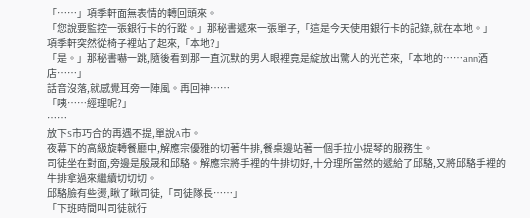「……」項季軒面無表情的轉回頭來。
「您說要監控一張銀行卡的行蹤。」那秘書遞來一張單子,「這是今天使用銀行卡的記錄,就在本地。」
項季軒突然從椅子裡站了起來,「本地?」
「是。」那秘書嚇一跳,隨後看到那一直沉默的男人眼裡竟是綻放出驚人的光芒來,「本地的……ann酒店……」
話音沒落,就感覺耳旁一陣風。再回神……
「咦……經理呢?」
……
放下S市巧合的再遇不提,單說A市。
夜幕下的高級旋轉餐廳中,解應宗優雅的切著牛排,餐桌邊站著一個手拉小提琴的服務生。
司徒坐在對面,旁邊是殷晟和邱駱。解應宗將手裡的牛排切好,十分理所當然的遞給了邱駱,又將邱駱手裡的牛排拿過來繼續切切切。
邱駱臉有些燙,瞅了瞅司徒,「司徒隊長……」
「下班時間叫司徒就行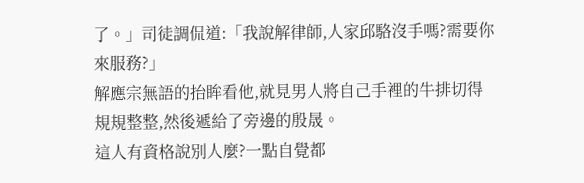了。」司徒調侃道:「我說解律師,人家邱駱沒手嗎?需要你來服務?」
解應宗無語的抬眸看他,就見男人將自己手裡的牛排切得規規整整,然後遞給了旁邊的殷晟。
這人有資格說別人麼?一點自覺都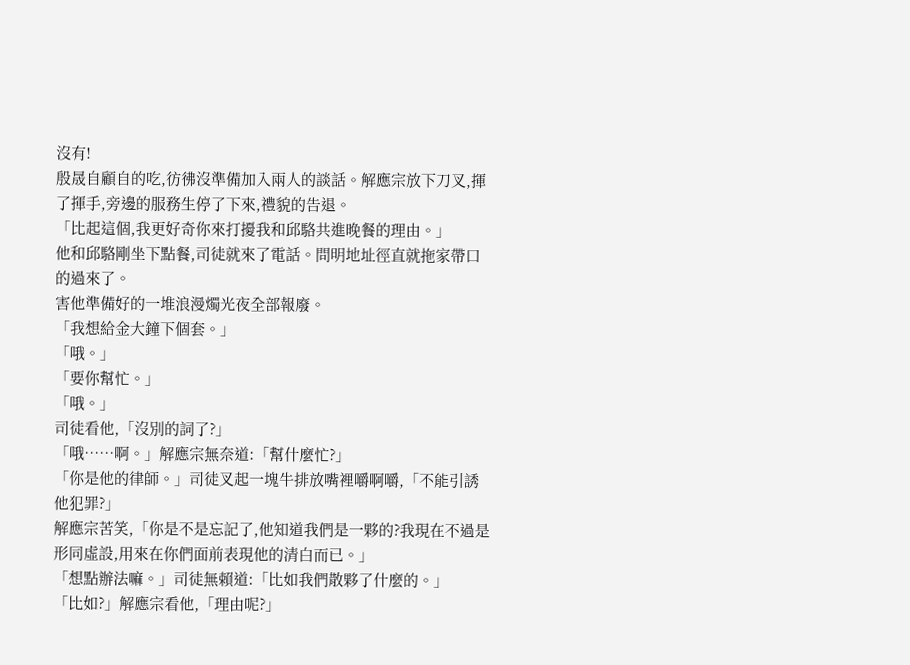沒有!
殷晟自顧自的吃,彷彿沒準備加入兩人的談話。解應宗放下刀叉,揮了揮手,旁邊的服務生停了下來,禮貌的告退。
「比起這個,我更好奇你來打擾我和邱駱共進晚餐的理由。」
他和邱駱剛坐下點餐,司徒就來了電話。問明地址徑直就拖家帶口的過來了。
害他準備好的一堆浪漫燭光夜全部報廢。
「我想給金大鐘下個套。」
「哦。」
「要你幫忙。」
「哦。」
司徒看他,「沒別的詞了?」
「哦……啊。」解應宗無奈道:「幫什麼忙?」
「你是他的律師。」司徒叉起一塊牛排放嘴裡嚼啊嚼,「不能引誘他犯罪?」
解應宗苦笑,「你是不是忘記了,他知道我們是一夥的?我現在不過是形同虛設,用來在你們面前表現他的清白而已。」
「想點辦法嘛。」司徒無賴道:「比如我們散夥了什麼的。」
「比如?」解應宗看他,「理由呢?」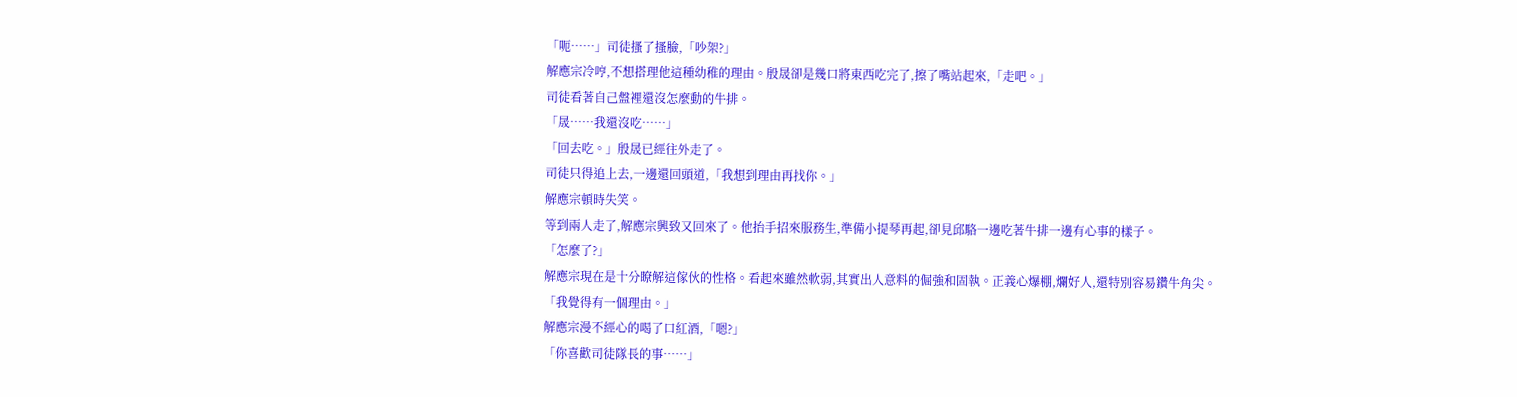「呃……」司徒搔了搔臉,「吵架?」
解應宗冷哼,不想搭理他這種幼稚的理由。殷晟卻是幾口將東西吃完了,擦了嘴站起來,「走吧。」
司徒看著自己盤裡還沒怎麼動的牛排。
「晟……我還沒吃……」
「回去吃。」殷晟已經往外走了。
司徒只得追上去,一邊還回頭道,「我想到理由再找你。」
解應宗頓時失笑。
等到兩人走了,解應宗興致又回來了。他抬手招來服務生,準備小提琴再起,卻見邱駱一邊吃著牛排一邊有心事的樣子。
「怎麼了?」
解應宗現在是十分瞭解這傢伙的性格。看起來雖然軟弱,其實出人意料的倔強和固執。正義心爆棚,爛好人,還特別容易鑽牛角尖。
「我覺得有一個理由。」
解應宗漫不經心的喝了口紅酒,「嗯?」
「你喜歡司徒隊長的事……」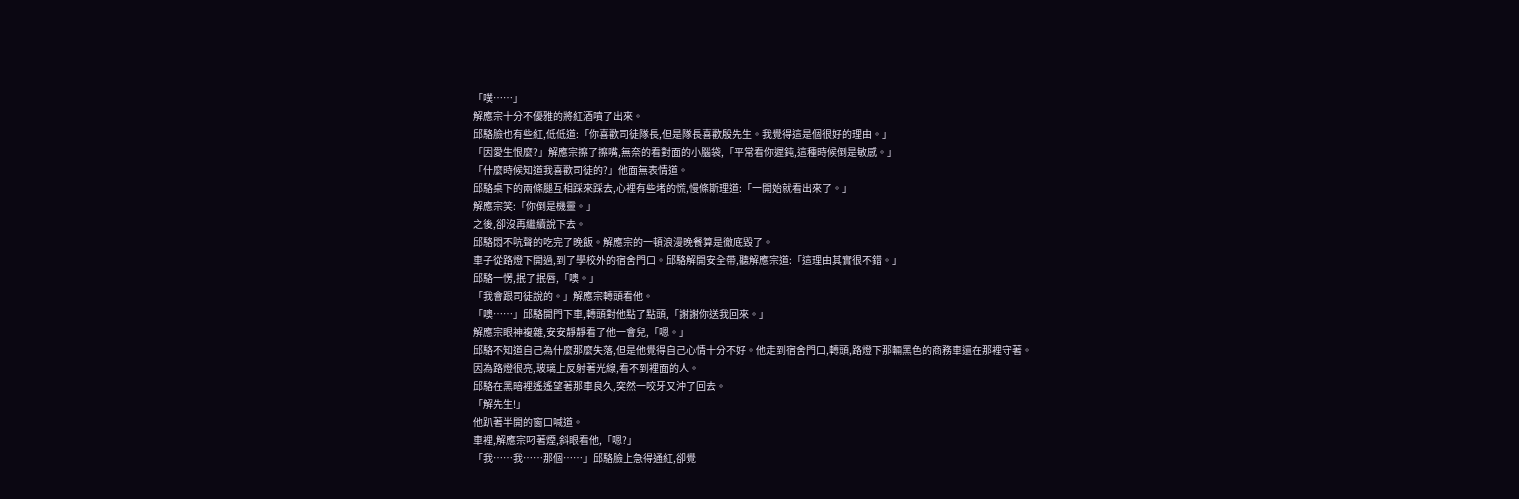「噗……」
解應宗十分不優雅的將紅酒噴了出來。
邱駱臉也有些紅,低低道:「你喜歡司徒隊長,但是隊長喜歡殷先生。我覺得這是個很好的理由。」
「因愛生恨麼?」解應宗擦了擦嘴,無奈的看對面的小腦袋,「平常看你遲鈍,這種時候倒是敏感。」
「什麼時候知道我喜歡司徒的?」他面無表情道。
邱駱桌下的兩條腿互相踩來踩去,心裡有些堵的慌,慢條斯理道:「一開始就看出來了。」
解應宗笑:「你倒是機靈。」
之後,卻沒再繼續說下去。
邱駱悶不吭聲的吃完了晚飯。解應宗的一頓浪漫晚餐算是徹底毀了。
車子從路燈下開過,到了學校外的宿舍門口。邱駱解開安全帶,聽解應宗道:「這理由其實很不錯。」
邱駱一愣,抿了抿唇,「噢。」
「我會跟司徒說的。」解應宗轉頭看他。
「噢……」邱駱開門下車,轉頭對他點了點頭,「謝謝你送我回來。」
解應宗眼神複雜,安安靜靜看了他一會兒,「嗯。」
邱駱不知道自己為什麼那麼失落,但是他覺得自己心情十分不好。他走到宿舍門口,轉頭,路燈下那輛黑色的商務車還在那裡守著。
因為路燈很亮,玻璃上反射著光線,看不到裡面的人。
邱駱在黑暗裡遙遙望著那車良久,突然一咬牙又沖了回去。
「解先生!」
他趴著半開的窗口喊道。
車裡,解應宗叼著煙,斜眼看他,「嗯?」
「我……我……那個……」邱駱臉上急得通紅,卻覺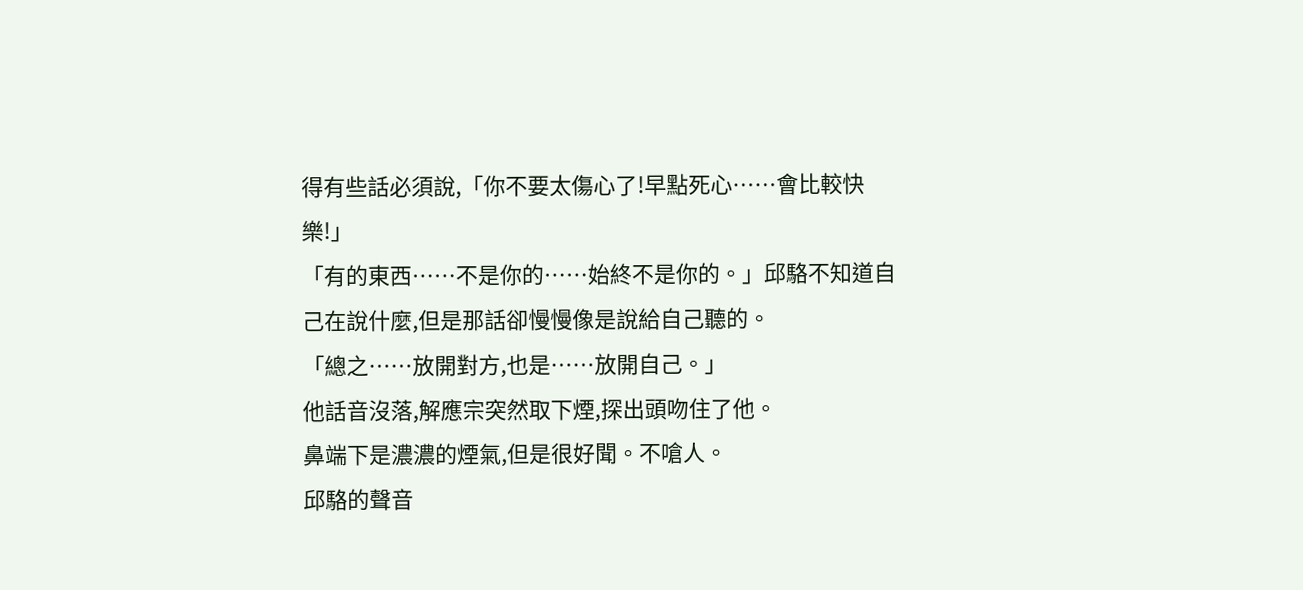得有些話必須說,「你不要太傷心了!早點死心……會比較快樂!」
「有的東西……不是你的……始終不是你的。」邱駱不知道自己在說什麼,但是那話卻慢慢像是說給自己聽的。
「總之……放開對方,也是……放開自己。」
他話音沒落,解應宗突然取下煙,探出頭吻住了他。
鼻端下是濃濃的煙氣,但是很好聞。不嗆人。
邱駱的聲音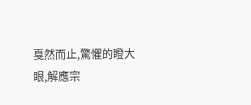戛然而止,驚懼的瞪大眼,解應宗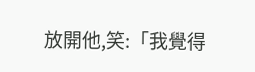放開他,笑:「我覺得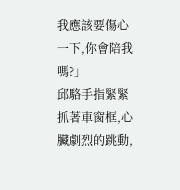我應該要傷心一下,你會陪我嗎?」
邱駱手指緊緊抓著車窗框,心臟劇烈的跳動,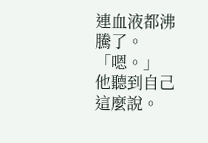連血液都沸騰了。
「嗯。」
他聽到自己這麼說。